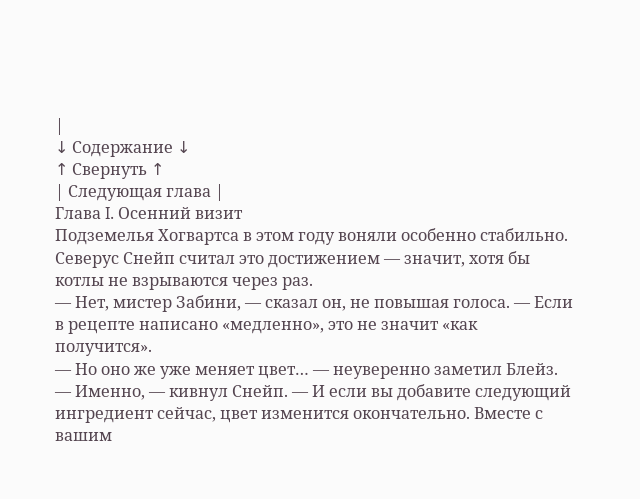|
↓ Содержание ↓
↑ Свернуть ↑
| Следующая глава |
Глава I. Осенний визит
Подземелья Хогвартса в этом году воняли особенно стабильно. Северус Снейп считал это достижением — значит, хотя бы котлы не взрываются через раз.
— Нет, мистер Забини, — сказал он, не повышая голоса. — Если в рецепте написано «медленно», это не значит «как получится».
— Но оно же уже меняет цвет… — неуверенно заметил Блейз.
— Именно, — кивнул Снейп. — И если вы добавите следующий ингредиент сейчас, цвет изменится окончательно. Вместе с вашим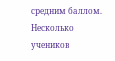средним баллом.
Несколько учеников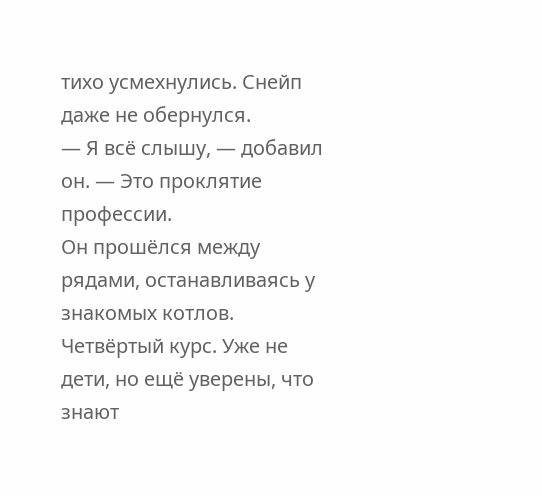тихо усмехнулись. Снейп даже не обернулся.
— Я всё слышу, — добавил он. — Это проклятие профессии.
Он прошёлся между рядами, останавливаясь у знакомых котлов. Четвёртый курс. Уже не дети, но ещё уверены, что знают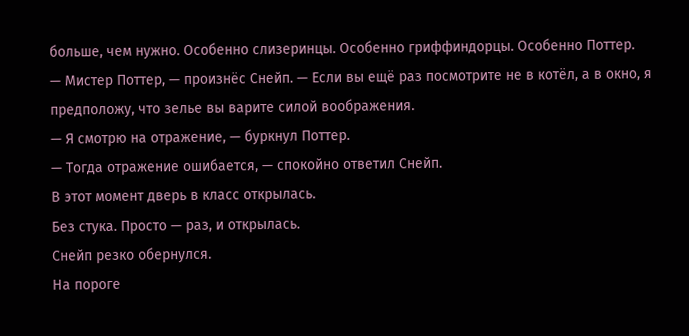больше, чем нужно. Особенно слизеринцы. Особенно гриффиндорцы. Особенно Поттер.
— Мистер Поттер, — произнёс Снейп. — Если вы ещё раз посмотрите не в котёл, а в окно, я предположу, что зелье вы варите силой воображения.
— Я смотрю на отражение, — буркнул Поттер.
— Тогда отражение ошибается, — спокойно ответил Снейп.
В этот момент дверь в класс открылась.
Без стука. Просто — раз, и открылась.
Снейп резко обернулся.
На пороге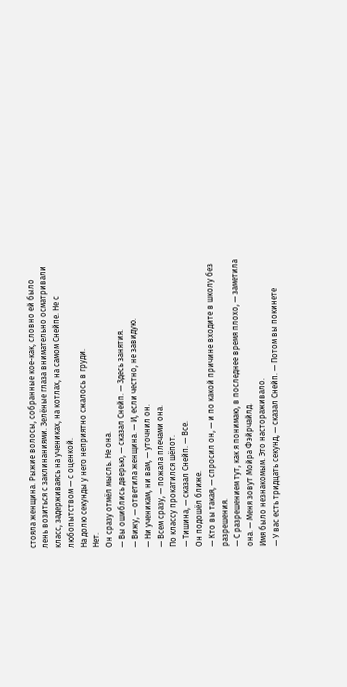стояла женщина. Рыжие волосы, собранные кое-как, словно ей было лень возиться с заклинаниями. Зелёные глаза внимательно осматривали класс, задерживаясь на учениках, на котлах, на самом Снейпе. Не с любопытством — с оценкой.
На долю секунды у него неприятно сжалось в груди.
Нет.
Он сразу отмёл мысль. Не она.
— Вы ошиблись дверью, — сказал Снейп. — Здесь занятия.
— Вижу, — ответила женщина. — И, если честно, не завидую.
— Ни ученикам, ни вам, — уточнил он.
— Всем сразу, — пожала плечами она.
По классу прокатился шёпот.
— Тишина, — сказал Снейп. — Все.
Он подошёл ближе.
— Кто вы такая, — спросил он, — и по какой причине входите в школу без разрешения.
— С разрешением тут, как я понимаю, в последнее время плохо, — заметила она. — Меня зовут Мойра Фэйрчайлд.
Имя было незнакомым. Это настораживало.
— У вас есть тридцать секунд, — сказал Снейп. — Потом вы покинете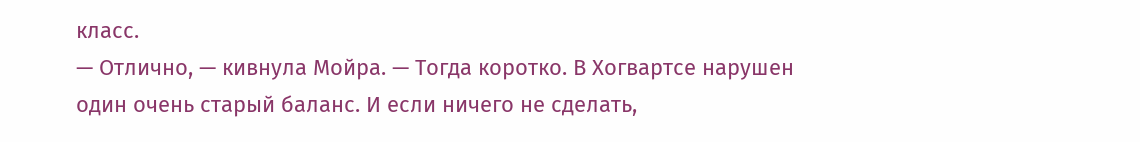класс.
— Отлично, — кивнула Мойра. — Тогда коротко. В Хогвартсе нарушен один очень старый баланс. И если ничего не сделать,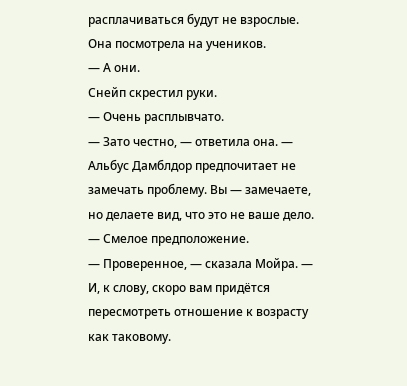расплачиваться будут не взрослые.
Она посмотрела на учеников.
— А они.
Снейп скрестил руки.
— Очень расплывчато.
— Зато честно, — ответила она. — Альбус Дамблдор предпочитает не замечать проблему. Вы — замечаете, но делаете вид, что это не ваше дело.
— Смелое предположение.
— Проверенное, — сказала Мойра. — И, к слову, скоро вам придётся пересмотреть отношение к возрасту как таковому.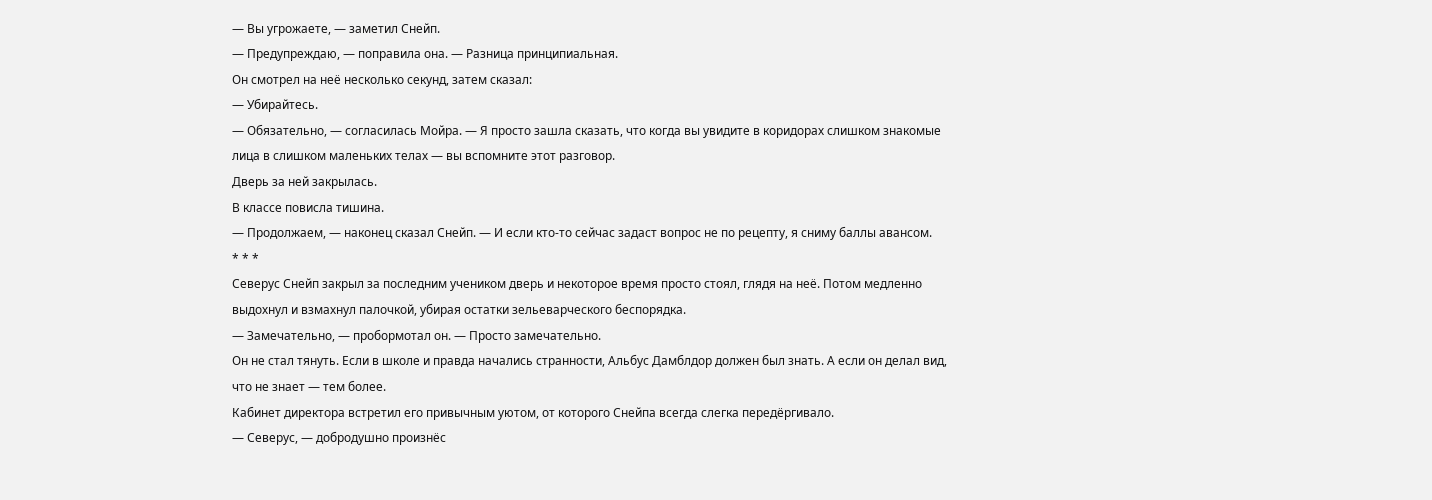— Вы угрожаете, — заметил Снейп.
— Предупреждаю, — поправила она. — Разница принципиальная.
Он смотрел на неё несколько секунд, затем сказал:
— Убирайтесь.
— Обязательно, — согласилась Мойра. — Я просто зашла сказать, что когда вы увидите в коридорах слишком знакомые лица в слишком маленьких телах — вы вспомните этот разговор.
Дверь за ней закрылась.
В классе повисла тишина.
— Продолжаем, — наконец сказал Снейп. — И если кто-то сейчас задаст вопрос не по рецепту, я сниму баллы авансом.
* * *
Северус Снейп закрыл за последним учеником дверь и некоторое время просто стоял, глядя на неё. Потом медленно выдохнул и взмахнул палочкой, убирая остатки зельеварческого беспорядка.
— Замечательно, — пробормотал он. — Просто замечательно.
Он не стал тянуть. Если в школе и правда начались странности, Альбус Дамблдор должен был знать. А если он делал вид, что не знает — тем более.
Кабинет директора встретил его привычным уютом, от которого Снейпа всегда слегка передёргивало.
— Северус, — добродушно произнёс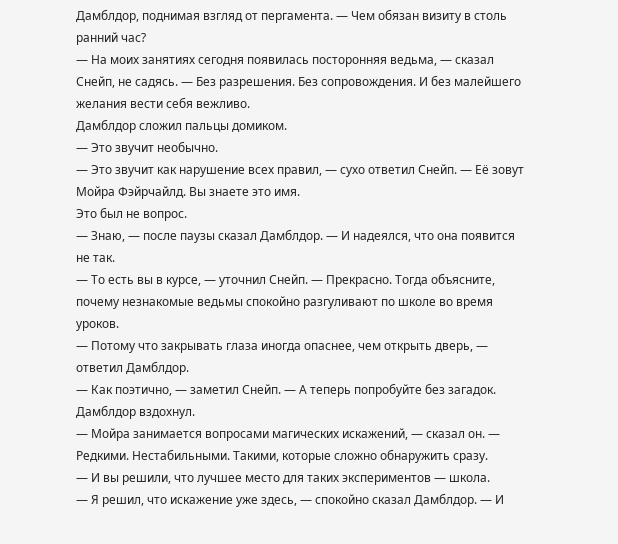Дамблдор, поднимая взгляд от пергамента. — Чем обязан визиту в столь ранний час?
— На моих занятиях сегодня появилась посторонняя ведьма, — сказал Снейп, не садясь. — Без разрешения. Без сопровождения. И без малейшего желания вести себя вежливо.
Дамблдор сложил пальцы домиком.
— Это звучит необычно.
— Это звучит как нарушение всех правил, — сухо ответил Снейп. — Её зовут Мойра Фэйрчайлд. Вы знаете это имя.
Это был не вопрос.
— Знаю, — после паузы сказал Дамблдор. — И надеялся, что она появится не так.
— То есть вы в курсе, — уточнил Снейп. — Прекрасно. Тогда объясните, почему незнакомые ведьмы спокойно разгуливают по школе во время уроков.
— Потому что закрывать глаза иногда опаснее, чем открыть дверь, — ответил Дамблдор.
— Как поэтично, — заметил Снейп. — А теперь попробуйте без загадок.
Дамблдор вздохнул.
— Мойра занимается вопросами магических искажений, — сказал он. — Редкими. Нестабильными. Такими, которые сложно обнаружить сразу.
— И вы решили, что лучшее место для таких экспериментов — школа.
— Я решил, что искажение уже здесь, — спокойно сказал Дамблдор. — И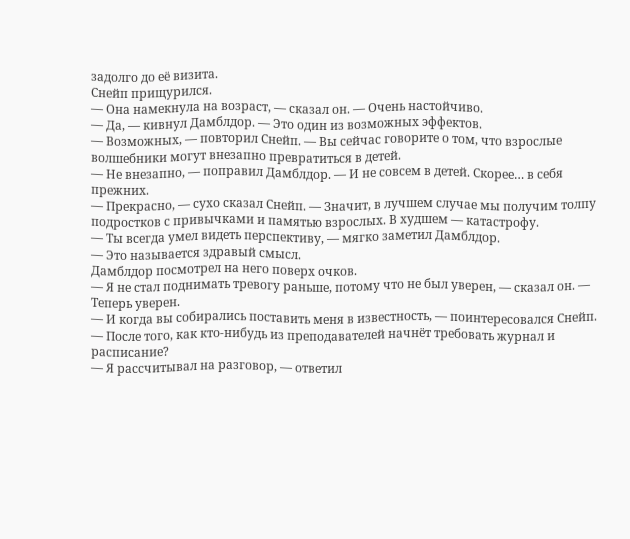задолго до её визита.
Снейп прищурился.
— Она намекнула на возраст, — сказал он. — Очень настойчиво.
— Да, — кивнул Дамблдор. — Это один из возможных эффектов.
— Возможных, — повторил Снейп. — Вы сейчас говорите о том, что взрослые волшебники могут внезапно превратиться в детей.
— Не внезапно, — поправил Дамблдор. — И не совсем в детей. Скорее… в себя прежних.
— Прекрасно, — сухо сказал Снейп. — Значит, в лучшем случае мы получим толпу подростков с привычками и памятью взрослых. В худшем — катастрофу.
— Ты всегда умел видеть перспективу, — мягко заметил Дамблдор.
— Это называется здравый смысл.
Дамблдор посмотрел на него поверх очков.
— Я не стал поднимать тревогу раньше, потому что не был уверен, — сказал он. — Теперь уверен.
— И когда вы собирались поставить меня в известность, — поинтересовался Снейп. — После того, как кто-нибудь из преподавателей начнёт требовать журнал и расписание?
— Я рассчитывал на разговор, — ответил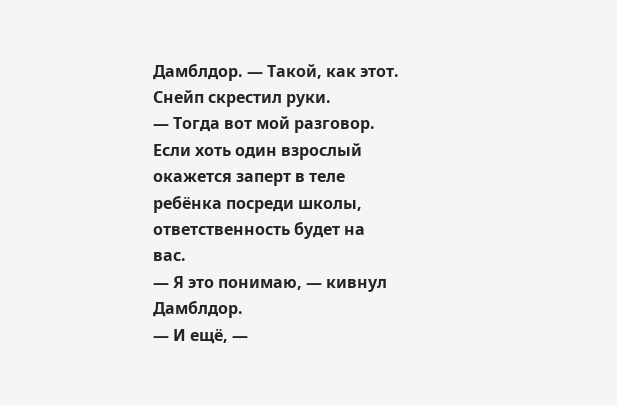Дамблдор. — Такой, как этот.
Снейп скрестил руки.
— Тогда вот мой разговор. Если хоть один взрослый окажется заперт в теле ребёнка посреди школы, ответственность будет на вас.
— Я это понимаю, — кивнул Дамблдор.
— И ещё, —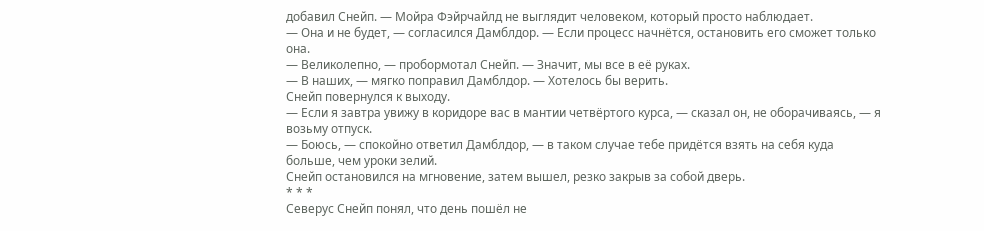добавил Снейп. — Мойра Фэйрчайлд не выглядит человеком, который просто наблюдает.
— Она и не будет, — согласился Дамблдор. — Если процесс начнётся, остановить его сможет только она.
— Великолепно, — пробормотал Снейп. — Значит, мы все в её руках.
— В наших, — мягко поправил Дамблдор. — Хотелось бы верить.
Снейп повернулся к выходу.
— Если я завтра увижу в коридоре вас в мантии четвёртого курса, — сказал он, не оборачиваясь, — я возьму отпуск.
— Боюсь, — спокойно ответил Дамблдор, — в таком случае тебе придётся взять на себя куда больше, чем уроки зелий.
Снейп остановился на мгновение, затем вышел, резко закрыв за собой дверь.
* * *
Северус Снейп понял, что день пошёл не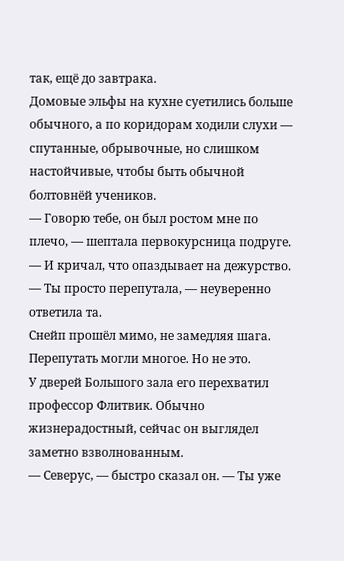так, ещё до завтрака.
Домовые эльфы на кухне суетились больше обычного, а по коридорам ходили слухи — спутанные, обрывочные, но слишком настойчивые, чтобы быть обычной болтовнёй учеников.
— Говорю тебе, он был ростом мне по плечо, — шептала первокурсница подруге. — И кричал, что опаздывает на дежурство.
— Ты просто перепутала, — неуверенно ответила та.
Снейп прошёл мимо, не замедляя шага.
Перепутать могли многое. Но не это.
У дверей Большого зала его перехватил профессор Флитвик. Обычно жизнерадостный, сейчас он выглядел заметно взволнованным.
— Северус, — быстро сказал он. — Ты уже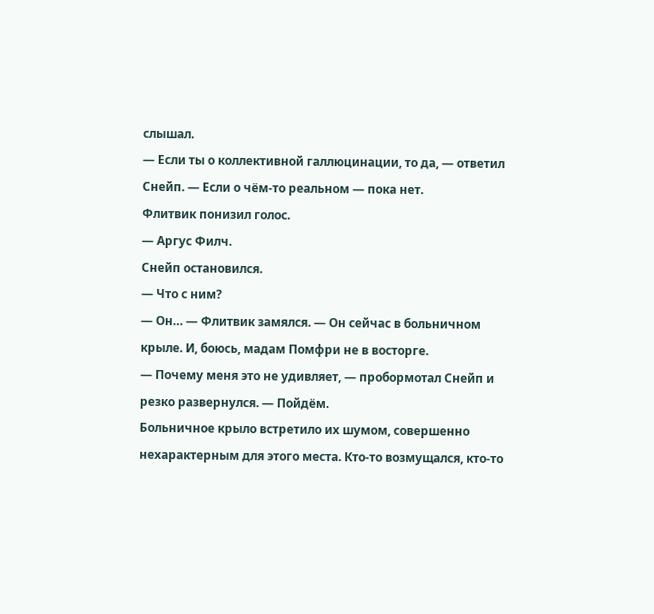слышал.
— Если ты о коллективной галлюцинации, то да, — ответил Снейп. — Если о чём-то реальном — пока нет.
Флитвик понизил голос.
— Аргус Филч.
Снейп остановился.
— Что с ним?
— Он… — Флитвик замялся. — Он сейчас в больничном крыле. И, боюсь, мадам Помфри не в восторге.
— Почему меня это не удивляет, — пробормотал Снейп и резко развернулся. — Пойдём.
Больничное крыло встретило их шумом, совершенно нехарактерным для этого места. Кто-то возмущался, кто-то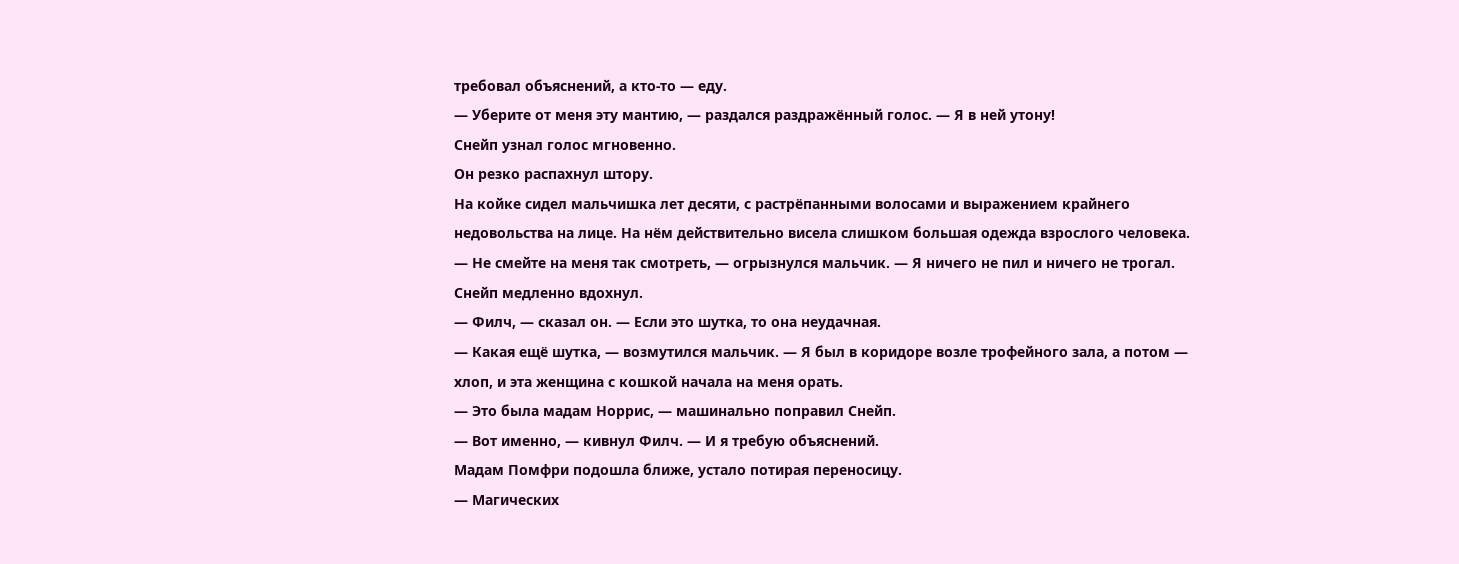требовал объяснений, а кто-то — еду.
— Уберите от меня эту мантию, — раздался раздражённый голос. — Я в ней утону!
Снейп узнал голос мгновенно.
Он резко распахнул штору.
На койке сидел мальчишка лет десяти, с растрёпанными волосами и выражением крайнего недовольства на лице. На нём действительно висела слишком большая одежда взрослого человека.
— Не смейте на меня так смотреть, — огрызнулся мальчик. — Я ничего не пил и ничего не трогал.
Снейп медленно вдохнул.
— Филч, — сказал он. — Если это шутка, то она неудачная.
— Какая ещё шутка, — возмутился мальчик. — Я был в коридоре возле трофейного зала, а потом — хлоп, и эта женщина с кошкой начала на меня орать.
— Это была мадам Норрис, — машинально поправил Снейп.
— Вот именно, — кивнул Филч. — И я требую объяснений.
Мадам Помфри подошла ближе, устало потирая переносицу.
— Магических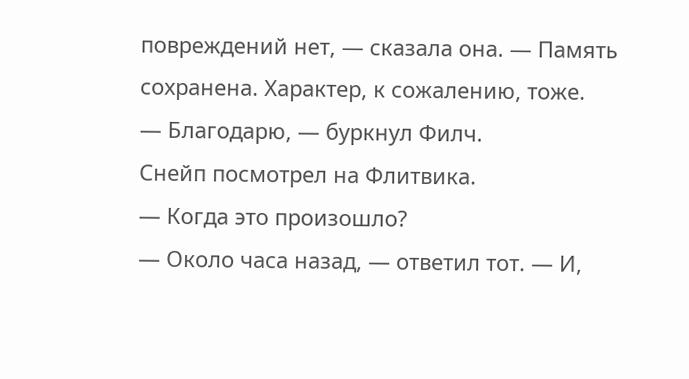повреждений нет, — сказала она. — Память сохранена. Характер, к сожалению, тоже.
— Благодарю, — буркнул Филч.
Снейп посмотрел на Флитвика.
— Когда это произошло?
— Около часа назад, — ответил тот. — И,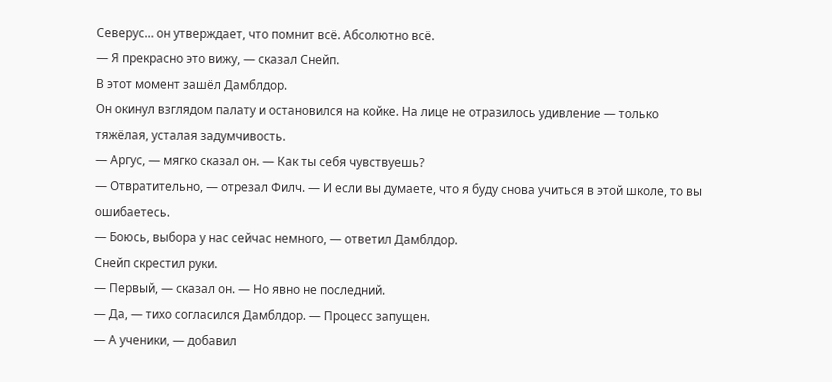Северус… он утверждает, что помнит всё. Абсолютно всё.
— Я прекрасно это вижу, — сказал Снейп.
В этот момент зашёл Дамблдор.
Он окинул взглядом палату и остановился на койке. На лице не отразилось удивление — только тяжёлая, усталая задумчивость.
— Аргус, — мягко сказал он. — Как ты себя чувствуешь?
— Отвратительно, — отрезал Филч. — И если вы думаете, что я буду снова учиться в этой школе, то вы ошибаетесь.
— Боюсь, выбора у нас сейчас немного, — ответил Дамблдор.
Снейп скрестил руки.
— Первый, — сказал он. — Но явно не последний.
— Да, — тихо согласился Дамблдор. — Процесс запущен.
— А ученики, — добавил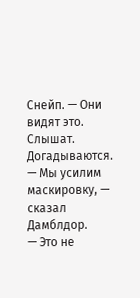Снейп. — Они видят это. Слышат. Догадываются.
— Мы усилим маскировку, — сказал Дамблдор.
— Это не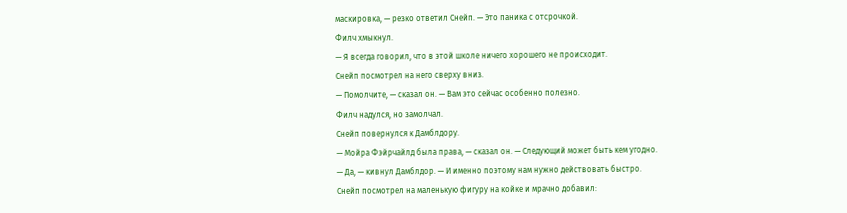маскировка, — резко ответил Снейп. — Это паника с отсрочкой.
Филч хмыкнул.
— Я всегда говорил, что в этой школе ничего хорошего не происходит.
Снейп посмотрел на него сверху вниз.
— Помолчите, — сказал он. — Вам это сейчас особенно полезно.
Филч надулся, но замолчал.
Снейп повернулся к Дамблдору.
— Мойра Фэйрчайлд была права, — сказал он. — Следующий может быть кем угодно.
— Да, — кивнул Дамблдор. — И именно поэтому нам нужно действовать быстро.
Снейп посмотрел на маленькую фигуру на койке и мрачно добавил: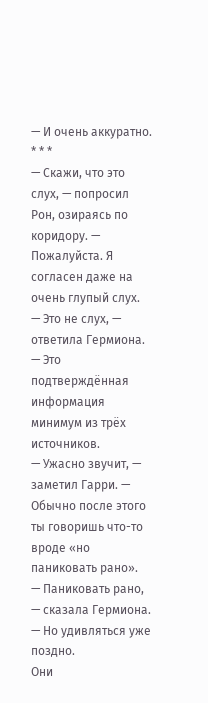— И очень аккуратно.
* * *
— Скажи, что это слух, — попросил Рон, озираясь по коридору. — Пожалуйста. Я согласен даже на очень глупый слух.
— Это не слух, — ответила Гермиона. — Это подтверждённая информация минимум из трёх источников.
— Ужасно звучит, — заметил Гарри. — Обычно после этого ты говоришь что-то вроде «но паниковать рано».
— Паниковать рано, — сказала Гермиона. — Но удивляться уже поздно.
Они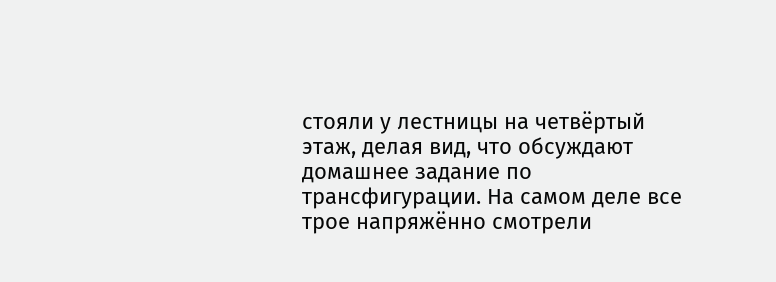стояли у лестницы на четвёртый этаж, делая вид, что обсуждают домашнее задание по трансфигурации. На самом деле все трое напряжённо смотрели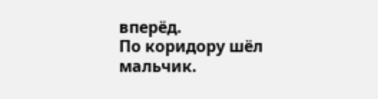вперёд.
По коридору шёл мальчик.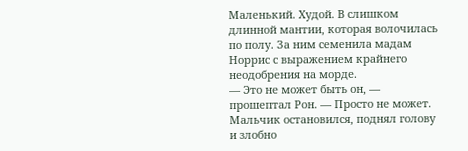Маленький. Худой. В слишком длинной мантии, которая волочилась по полу. За ним семенила мадам Норрис с выражением крайнего неодобрения на морде.
— Это не может быть он, — прошептал Рон. — Просто не может.
Мальчик остановился, поднял голову и злобно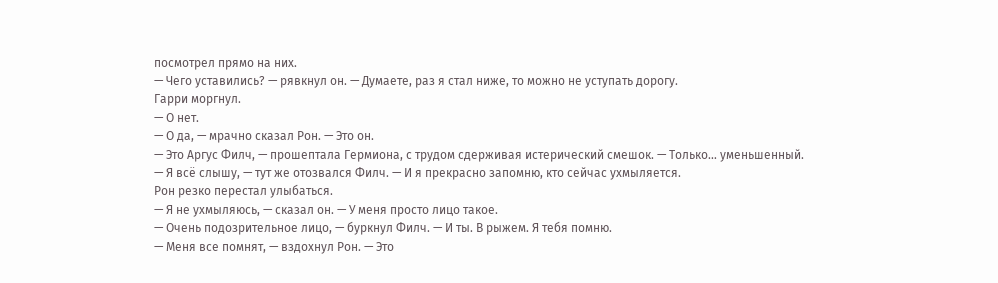посмотрел прямо на них.
— Чего уставились? — рявкнул он. — Думаете, раз я стал ниже, то можно не уступать дорогу.
Гарри моргнул.
— О нет.
— О да, — мрачно сказал Рон. — Это он.
— Это Аргус Филч, — прошептала Гермиона, с трудом сдерживая истерический смешок. — Только… уменьшенный.
— Я всё слышу, — тут же отозвался Филч. — И я прекрасно запомню, кто сейчас ухмыляется.
Рон резко перестал улыбаться.
— Я не ухмыляюсь, — сказал он. — У меня просто лицо такое.
— Очень подозрительное лицо, — буркнул Филч. — И ты. В рыжем. Я тебя помню.
— Меня все помнят, — вздохнул Рон. — Это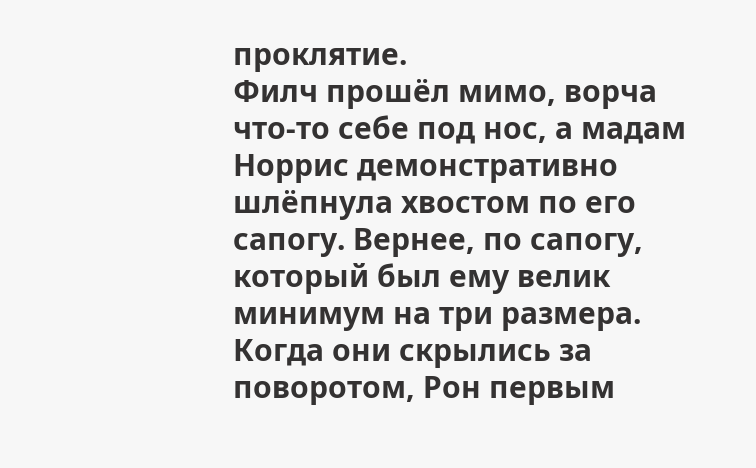проклятие.
Филч прошёл мимо, ворча что-то себе под нос, а мадам Норрис демонстративно шлёпнула хвостом по его сапогу. Вернее, по сапогу, который был ему велик минимум на три размера.
Когда они скрылись за поворотом, Рон первым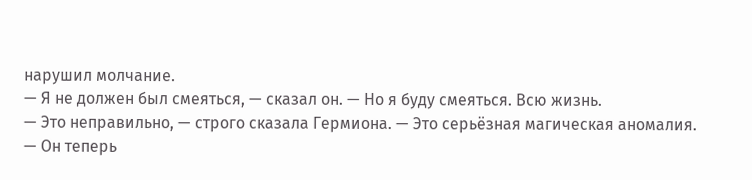нарушил молчание.
— Я не должен был смеяться, — сказал он. — Но я буду смеяться. Всю жизнь.
— Это неправильно, — строго сказала Гермиона. — Это серьёзная магическая аномалия.
— Он теперь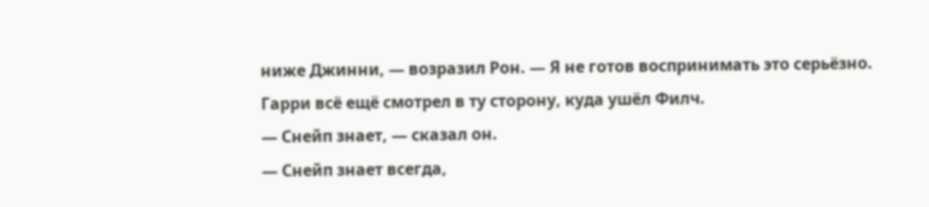ниже Джинни, — возразил Рон. — Я не готов воспринимать это серьёзно.
Гарри всё ещё смотрел в ту сторону, куда ушёл Филч.
— Снейп знает, — сказал он.
— Снейп знает всегда,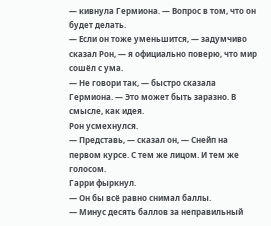— кивнула Гермиона. — Вопрос в том, что он будет делать.
— Если он тоже уменьшится, — задумчиво сказал Рон, — я официально поверю, что мир сошёл с ума.
— Не говори так, — быстро сказала Гермиона. — Это может быть заразно. В смысле, как идея.
Рон усмехнулся.
— Представь, — сказал он, — Снейп на первом курсе. С тем же лицом. И тем же голосом.
Гарри фыркнул.
— Он бы всё равно снимал баллы.
— Минус десять баллов за неправильный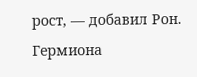рост, — добавил Рон.
Гермиона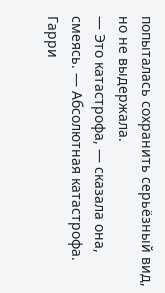попыталась сохранить серьёзный вид, но не выдержала.
— Это катастрофа, — сказала она, смеясь. — Абсолютная катастрофа.
Гарри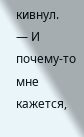кивнул.
— И почему-то мне кажется,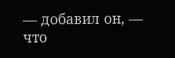— добавил он, — что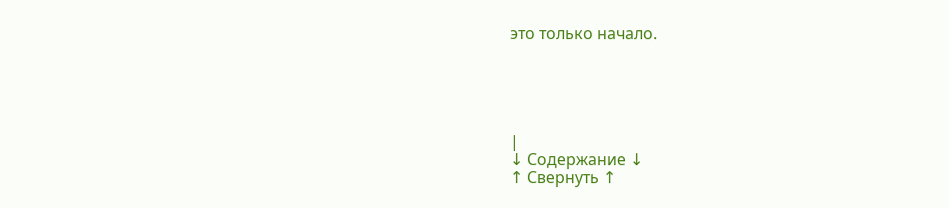это только начало.





|
↓ Содержание ↓
↑ Свернуть ↑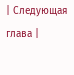| Следующая глава |